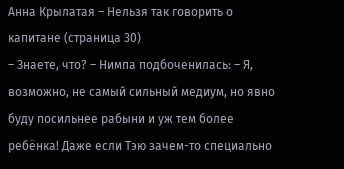Анна Крылатая – Нельзя так говорить о капитане (страница 30)
– Знаете, что? – Нимпа подбоченилась: – Я, возможно, не самый сильный медиум, но явно буду посильнее рабыни и уж тем более ребёнка! Даже если Тэю зачем-то специально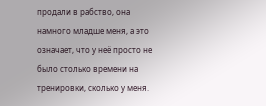продали в рабство, она намного младше меня, а это означает, что у неё просто не было столько времени на тренировки, сколько у меня.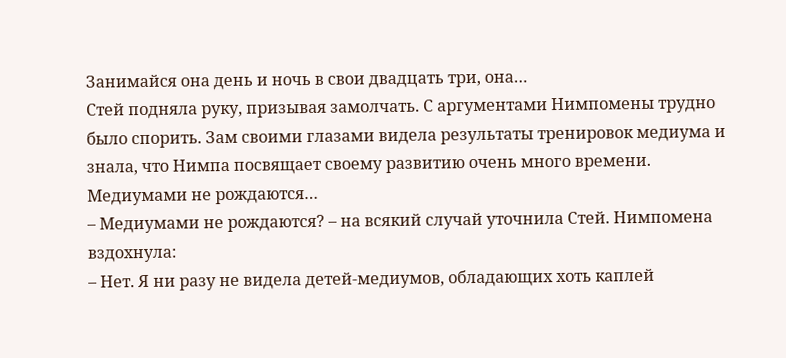Занимайся она день и ночь в свои двадцать три, она…
Стей подняла руку, призывая замолчать. С аргументами Нимпомены трудно было спорить. Зам своими глазами видела результаты тренировок медиума и знала, что Нимпа посвящает своему развитию очень много времени. Медиумами не рождаются…
– Медиумами не рождаются? – на всякий случай уточнила Стей. Нимпомена вздохнула:
– Нет. Я ни разу не видела детей-медиумов, обладающих хоть каплей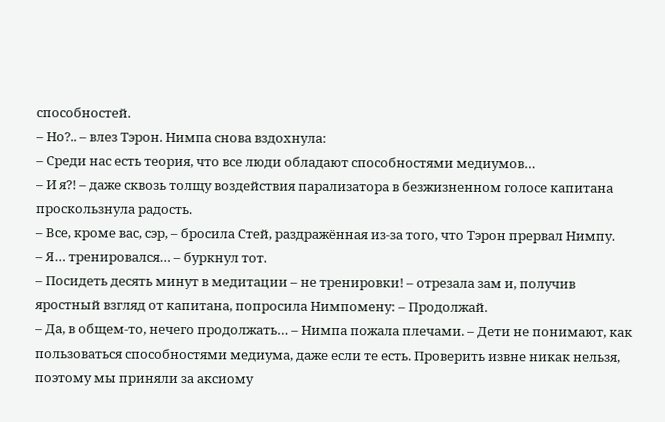способностей.
– Но?.. – влез Тэрон. Нимпа снова вздохнула:
– Среди нас есть теория, что все люди обладают способностями медиумов…
– И я?! – даже сквозь толщу воздействия парализатора в безжизненном голосе капитана проскользнула радость.
– Все, кроме вас, сэр, – бросила Стей, раздражённая из-за того, что Тэрон прервал Нимпу.
– Я… тренировался… – буркнул тот.
– Посидеть десять минут в медитации – не тренировки! – отрезала зам и, получив яростный взгляд от капитана, попросила Нимпомену: – Продолжай.
– Да, в общем-то, нечего продолжать… – Нимпа пожала плечами. – Дети не понимают, как пользоваться способностями медиума, даже если те есть. Проверить извне никак нельзя, поэтому мы приняли за аксиому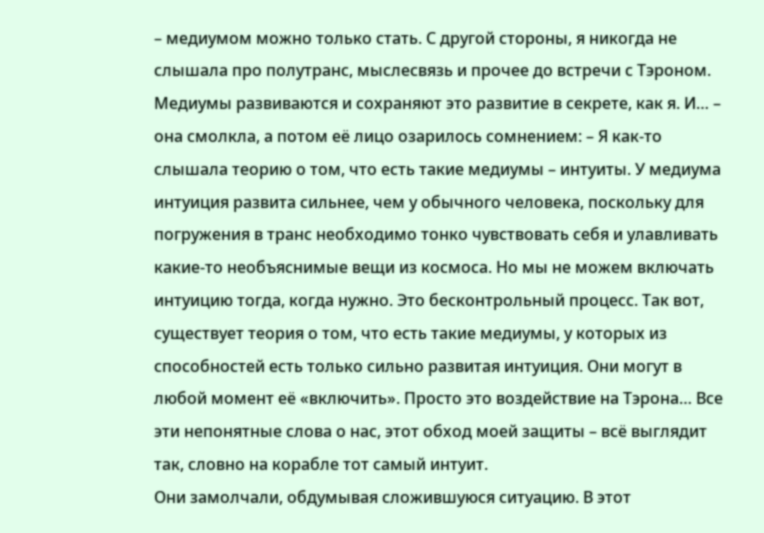– медиумом можно только стать. С другой стороны, я никогда не слышала про полутранс, мыслесвязь и прочее до встречи с Тэроном. Медиумы развиваются и сохраняют это развитие в секрете, как я. И… – она смолкла, а потом её лицо озарилось сомнением: – Я как-то слышала теорию о том, что есть такие медиумы – интуиты. У медиума интуиция развита сильнее, чем у обычного человека, поскольку для погружения в транс необходимо тонко чувствовать себя и улавливать какие-то необъяснимые вещи из космоса. Но мы не можем включать интуицию тогда, когда нужно. Это бесконтрольный процесс. Так вот, существует теория о том, что есть такие медиумы, у которых из способностей есть только сильно развитая интуиция. Они могут в любой момент её «включить». Просто это воздействие на Тэрона… Все эти непонятные слова о нас, этот обход моей защиты – всё выглядит так, словно на корабле тот самый интуит.
Они замолчали, обдумывая сложившуюся ситуацию. В этот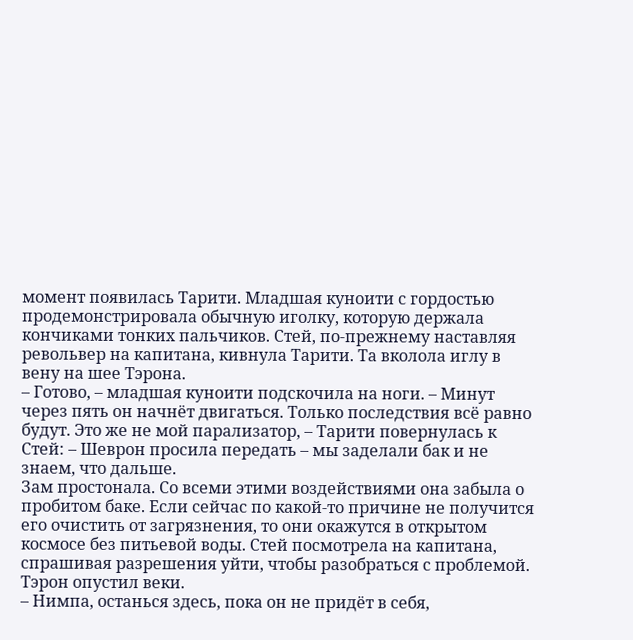момент появилась Тарити. Младшая куноити с гордостью продемонстрировала обычную иголку, которую держала кончиками тонких пальчиков. Стей, по-прежнему наставляя револьвер на капитана, кивнула Тарити. Та вколола иглу в вену на шее Тэрона.
– Готово, – младшая куноити подскочила на ноги. – Минут через пять он начнёт двигаться. Только последствия всё равно будут. Это же не мой парализатор, – Тарити повернулась к Стей: – Шеврон просила передать – мы заделали бак и не знаем, что дальше.
Зам простонала. Со всеми этими воздействиями она забыла о пробитом баке. Если сейчас по какой-то причине не получится его очистить от загрязнения, то они окажутся в открытом космосе без питьевой воды. Стей посмотрела на капитана, спрашивая разрешения уйти, чтобы разобраться с проблемой. Тэрон опустил веки.
– Нимпа, останься здесь, пока он не придёт в себя,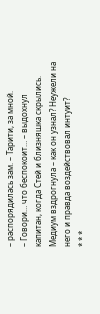– распорядилась зам. – Тарити, за мной.
– Говори… что беспокоит… – выдохнул капитан, когда Стей и близняшка скрылись. Медиум вздрогнула – как он узнал? Неужели на него и правда воздействовал интуит?
* * *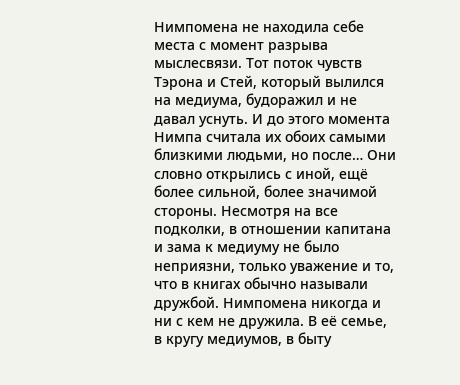Нимпомена не находила себе места с момент разрыва мыслесвязи. Тот поток чувств Тэрона и Стей, который вылился на медиума, будоражил и не давал уснуть. И до этого момента Нимпа считала их обоих самыми близкими людьми, но после… Они словно открылись с иной, ещё более сильной, более значимой стороны. Несмотря на все подколки, в отношении капитана и зама к медиуму не было неприязни, только уважение и то, что в книгах обычно называли дружбой. Нимпомена никогда и ни с кем не дружила. В её семье, в кругу медиумов, в быту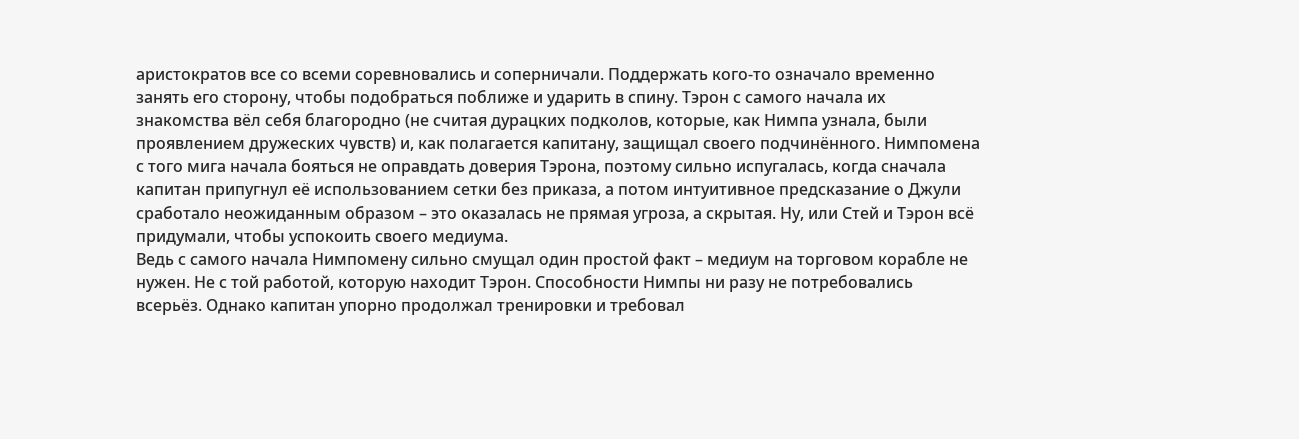аристократов все со всеми соревновались и соперничали. Поддержать кого-то означало временно занять его сторону, чтобы подобраться поближе и ударить в спину. Тэрон с самого начала их знакомства вёл себя благородно (не считая дурацких подколов, которые, как Нимпа узнала, были проявлением дружеских чувств) и, как полагается капитану, защищал своего подчинённого. Нимпомена с того мига начала бояться не оправдать доверия Тэрона, поэтому сильно испугалась, когда сначала капитан припугнул её использованием сетки без приказа, а потом интуитивное предсказание о Джули сработало неожиданным образом – это оказалась не прямая угроза, а скрытая. Ну, или Стей и Тэрон всё придумали, чтобы успокоить своего медиума.
Ведь с самого начала Нимпомену сильно смущал один простой факт – медиум на торговом корабле не нужен. Не с той работой, которую находит Тэрон. Способности Нимпы ни разу не потребовались всерьёз. Однако капитан упорно продолжал тренировки и требовал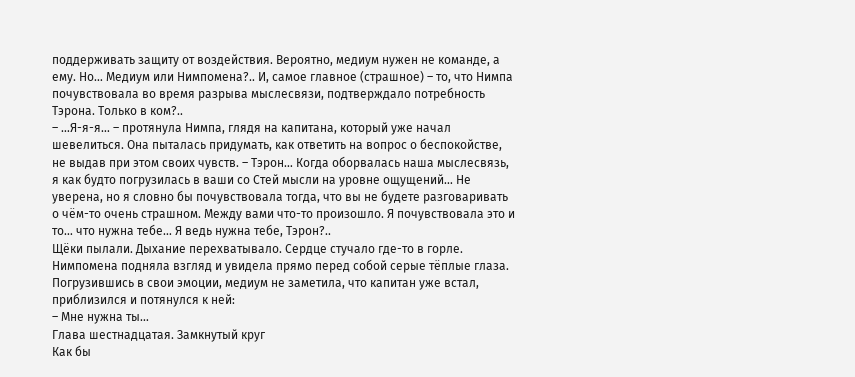поддерживать защиту от воздействия. Вероятно, медиум нужен не команде, а ему. Но… Медиум или Нимпомена?.. И, самое главное (страшное) – то, что Нимпа почувствовала во время разрыва мыслесвязи, подтверждало потребность Тэрона. Только в ком?..
– …Я-я-я… – протянула Нимпа, глядя на капитана, который уже начал шевелиться. Она пыталась придумать, как ответить на вопрос о беспокойстве, не выдав при этом своих чувств. – Тэрон… Когда оборвалась наша мыслесвязь, я как будто погрузилась в ваши со Стей мысли на уровне ощущений… Не уверена, но я словно бы почувствовала тогда, что вы не будете разговаривать о чём-то очень страшном. Между вами что-то произошло. Я почувствовала это и то… что нужна тебе… Я ведь нужна тебе, Тэрон?..
Щёки пылали. Дыхание перехватывало. Сердце стучало где-то в горле. Нимпомена подняла взгляд и увидела прямо перед собой серые тёплые глаза. Погрузившись в свои эмоции, медиум не заметила, что капитан уже встал, приблизился и потянулся к ней:
– Мне нужна ты…
Глава шестнадцатая. Замкнутый круг
Как бы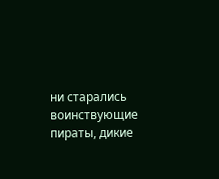ни старались воинствующие пираты, дикие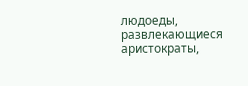людоеды, развлекающиеся аристократы,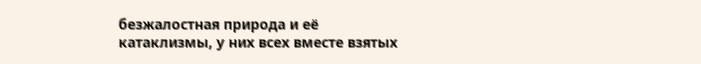безжалостная природа и её катаклизмы, у них всех вместе взятых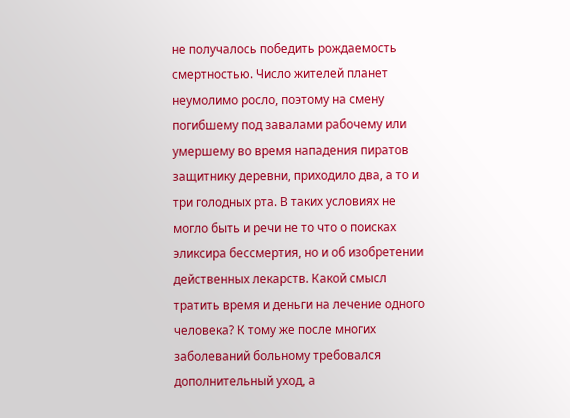не получалось победить рождаемость смертностью. Число жителей планет неумолимо росло, поэтому на смену погибшему под завалами рабочему или умершему во время нападения пиратов защитнику деревни, приходило два, а то и три голодных рта. В таких условиях не могло быть и речи не то что о поисках эликсира бессмертия, но и об изобретении действенных лекарств. Какой смысл тратить время и деньги на лечение одного человека? К тому же после многих заболеваний больному требовался дополнительный уход, а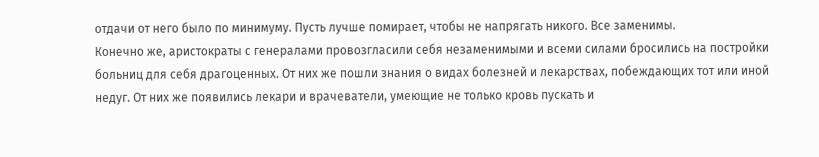отдачи от него было по минимуму. Пусть лучше помирает, чтобы не напрягать никого. Все заменимы.
Конечно же, аристократы с генералами провозгласили себя незаменимыми и всеми силами бросились на постройки больниц для себя драгоценных. От них же пошли знания о видах болезней и лекарствах, побеждающих тот или иной недуг. От них же появились лекари и врачеватели, умеющие не только кровь пускать и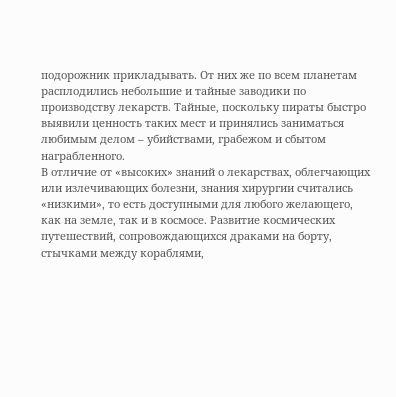подорожник прикладывать. От них же по всем планетам расплодились небольшие и тайные заводики по производству лекарств. Тайные, поскольку пираты быстро выявили ценность таких мест и принялись заниматься любимым делом – убийствами, грабежом и сбытом награбленного.
В отличие от «высоких» знаний о лекарствах, облегчающих или излечивающих болезни, знания хирургии считались «низкими», то есть доступными для любого желающего, как на земле, так и в космосе. Развитие космических путешествий, сопровождающихся драками на борту, стычками между кораблями,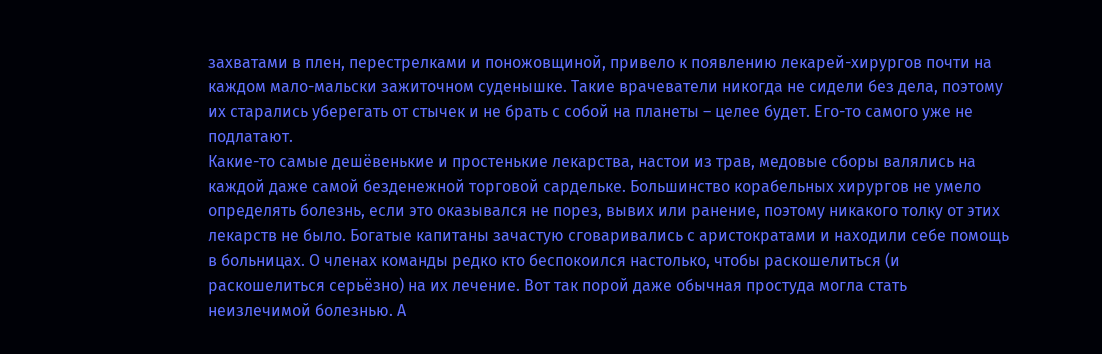захватами в плен, перестрелками и поножовщиной, привело к появлению лекарей-хирургов почти на каждом мало-мальски зажиточном суденышке. Такие врачеватели никогда не сидели без дела, поэтому их старались уберегать от стычек и не брать с собой на планеты – целее будет. Его-то самого уже не подлатают.
Какие-то самые дешёвенькие и простенькие лекарства, настои из трав, медовые сборы валялись на каждой даже самой безденежной торговой сардельке. Большинство корабельных хирургов не умело определять болезнь, если это оказывался не порез, вывих или ранение, поэтому никакого толку от этих лекарств не было. Богатые капитаны зачастую сговаривались с аристократами и находили себе помощь в больницах. О членах команды редко кто беспокоился настолько, чтобы раскошелиться (и раскошелиться серьёзно) на их лечение. Вот так порой даже обычная простуда могла стать неизлечимой болезнью. А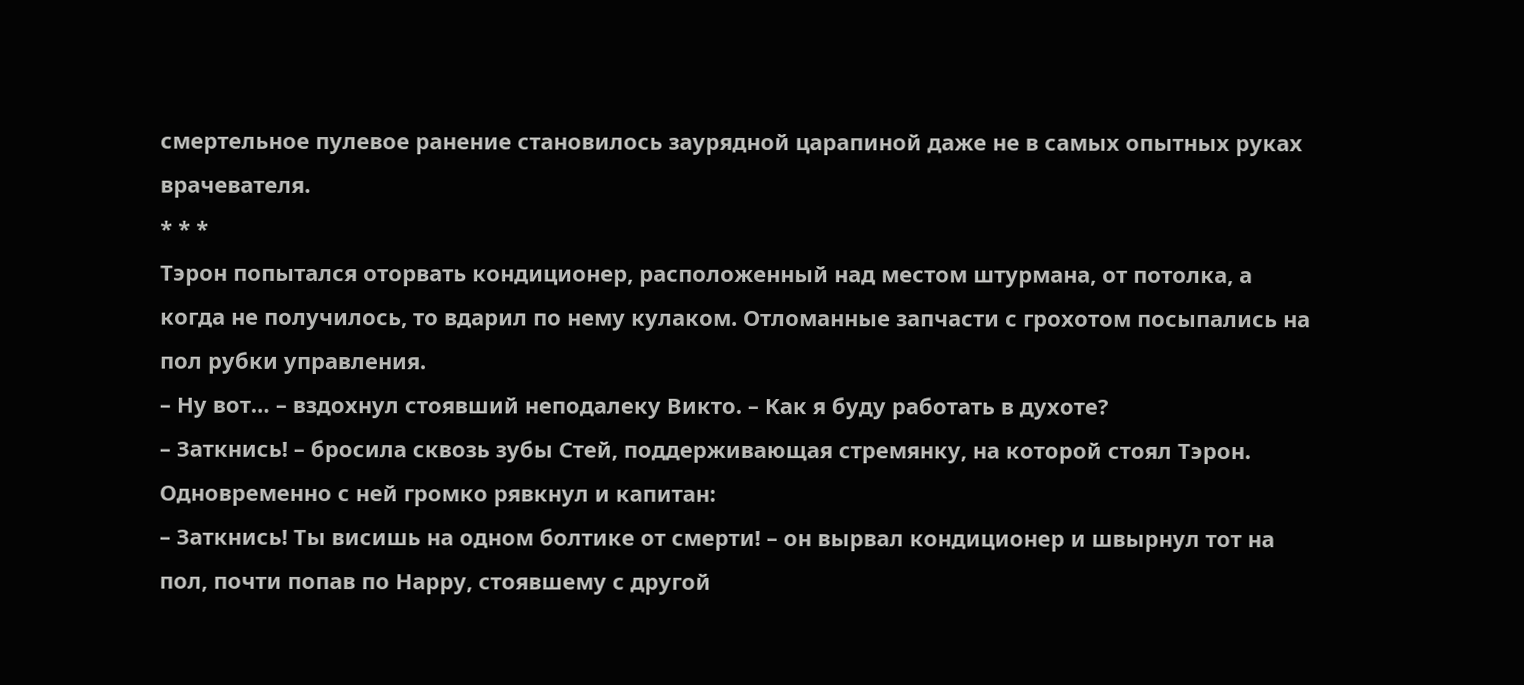смертельное пулевое ранение становилось заурядной царапиной даже не в самых опытных руках врачевателя.
* * *
Тэрон попытался оторвать кондиционер, расположенный над местом штурмана, от потолка, а когда не получилось, то вдарил по нему кулаком. Отломанные запчасти с грохотом посыпались на пол рубки управления.
– Ну вот… – вздохнул стоявший неподалеку Викто. – Как я буду работать в духоте?
– Заткнись! – бросила сквозь зубы Стей, поддерживающая стремянку, на которой стоял Тэрон. Одновременно с ней громко рявкнул и капитан:
– Заткнись! Ты висишь на одном болтике от смерти! – он вырвал кондиционер и швырнул тот на пол, почти попав по Нарру, стоявшему с другой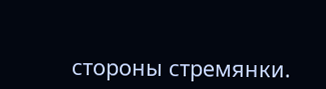стороны стремянки.